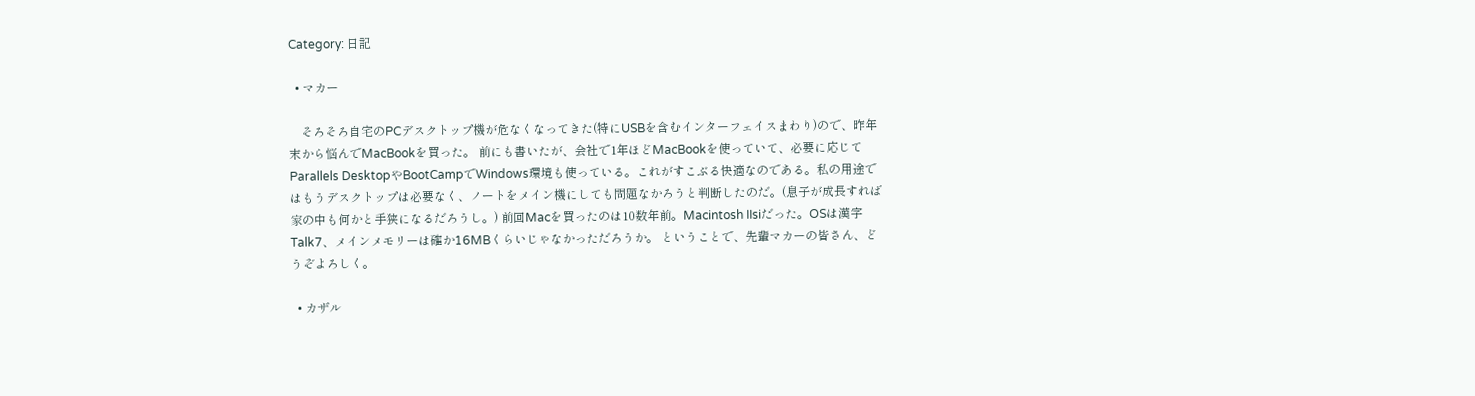Category: 日記

  • マカー

    そろそろ自宅のPCデスクトップ機が危なくなってきた(特にUSBを含むインターフェイスまわり)ので、昨年末から悩んでMacBookを買った。 前にも書いたが、会社で1年ほどMacBookを使っていて、必要に応じてParallels DesktopやBootCampでWindows環境も使っている。これがすこぶる快適なのである。私の用途ではもうデスクトップは必要なく、ノートをメイン機にしても問題なかろうと判断したのだ。(息子が成長すれば家の中も何かと手狭になるだろうし。) 前回Macを買ったのは10数年前。Macintosh IIsiだった。OSは漢字Talk7、メインメモリーは確か16MBくらいじゃなかっただろうか。 ということで、先輩マカーの皆さん、どうぞよろしく。

  • カザル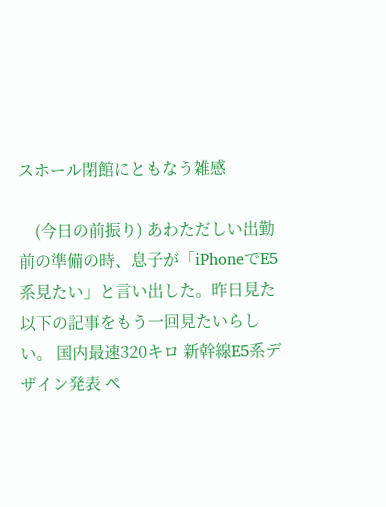スホール閉館にともなう雑感

    (今日の前振り) あわただしい出勤前の準備の時、息子が「iPhoneでE5系見たい」と言い出した。昨日見た以下の記事をもう一回見たいらしい。 国内最速320キロ 新幹線E5系デザイン発表 ペ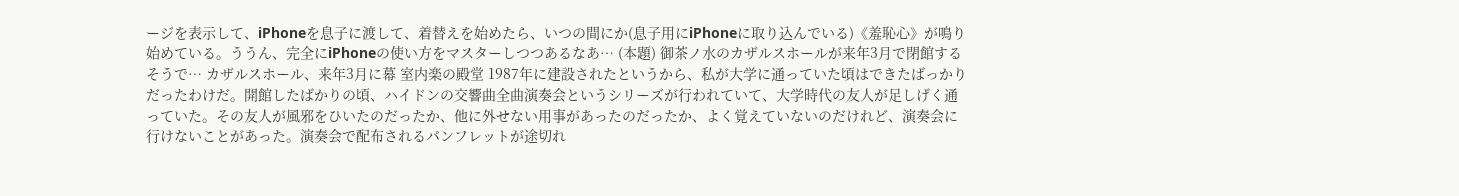ージを表示して、iPhoneを息子に渡して、着替えを始めたら、いつの間にか(息子用にiPhoneに取り込んでいる)《羞恥心》が鳴り始めている。ううん、完全にiPhoneの使い方をマスターしつつあるなあ… (本題) 御茶ノ水のカザルスホールが来年3月で閉館するそうで… カザルスホール、来年3月に幕 室内楽の殿堂 1987年に建設されたというから、私が大学に通っていた頃はできたばっかりだったわけだ。開館したばかりの頃、ハイドンの交響曲全曲演奏会というシリーズが行われていて、大学時代の友人が足しげく通っていた。その友人が風邪をひいたのだったか、他に外せない用事があったのだったか、よく覚えていないのだけれど、演奏会に行けないことがあった。演奏会で配布されるパンフレットが途切れ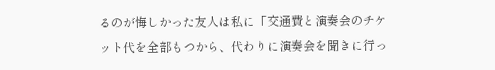るのが悔しかった友人は私に「交通費と演奏会のチケット代を全部もつから、代わりに演奏会を聞きに行っ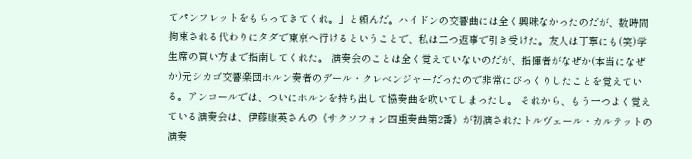てパンフレットをもらってきてくれ。」と頼んだ。ハイドンの交響曲には全く興味なかったのだが、数時間拘束される代わりにタダで東京へ行けるということで、私は二つ返事で引き受けた。友人は丁寧にも(笑)学生席の買い方まで指南してくれた。 演奏会のことは全く覚えていないのだが、指揮者がなぜか(本当になぜか)元シカゴ交響楽団ホルン奏者のデール・クレベンジャーだったので非常にびっくりしたことを覚えている。アンコールでは、ついにホルンを持ち出して協奏曲を吹いてしまったし。 それから、もう一つよく覚えている演奏会は、伊藤康英さんの《サクソフォン四重奏曲第2番》が初演されたトルヴェール・カルテットの演奏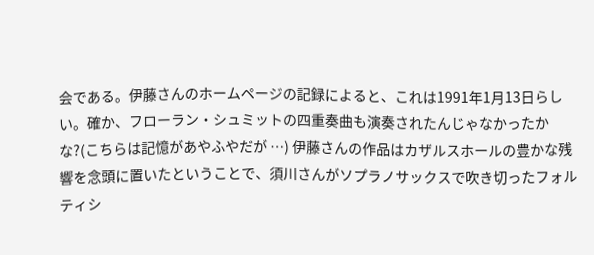会である。伊藤さんのホームページの記録によると、これは1991年1月13日らしい。確か、フローラン・シュミットの四重奏曲も演奏されたんじゃなかったかな?(こちらは記憶があやふやだが …) 伊藤さんの作品はカザルスホールの豊かな残響を念頭に置いたということで、須川さんがソプラノサックスで吹き切ったフォルティシ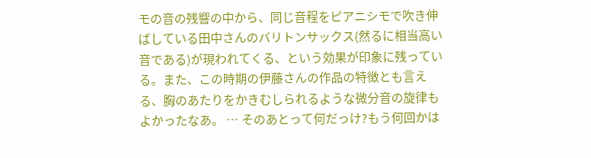モの音の残響の中から、同じ音程をピアニシモで吹き伸ばしている田中さんのバリトンサックス(然るに相当高い音である)が現われてくる、という効果が印象に残っている。また、この時期の伊藤さんの作品の特徴とも言える、胸のあたりをかきむしられるような微分音の旋律もよかったなあ。 … そのあとって何だっけ?もう何回かは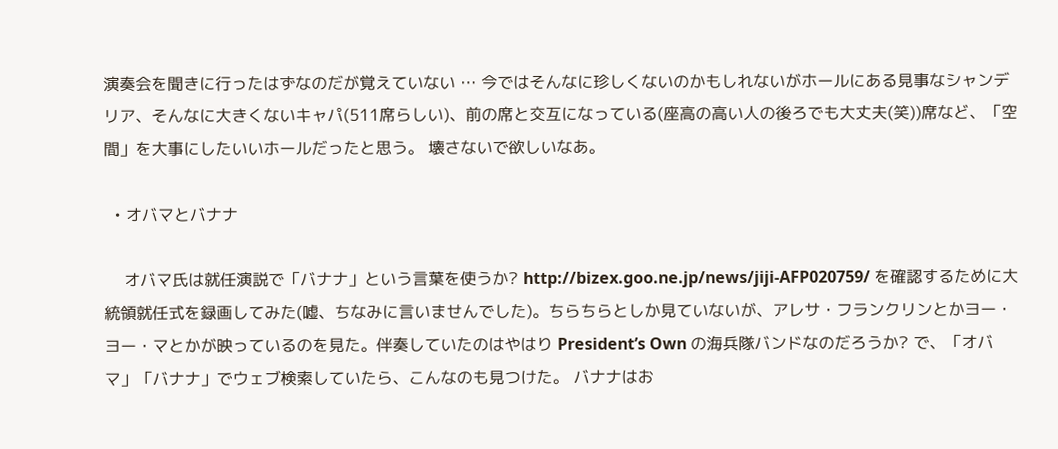演奏会を聞きに行ったはずなのだが覚えていない … 今ではそんなに珍しくないのかもしれないがホールにある見事なシャンデリア、そんなに大きくないキャパ(511席らしい)、前の席と交互になっている(座高の高い人の後ろでも大丈夫(笑))席など、「空間」を大事にしたいいホールだったと思う。 壊さないで欲しいなあ。

  • オバマとバナナ

    オバマ氏は就任演説で「バナナ」という言葉を使うか? http://bizex.goo.ne.jp/news/jiji-AFP020759/ を確認するために大統領就任式を録画してみた(嘘、ちなみに言いませんでした)。ちらちらとしか見ていないが、アレサ・フランクリンとかヨー・ヨー・マとかが映っているのを見た。伴奏していたのはやはり President’s Own の海兵隊バンドなのだろうか? で、「オバマ」「バナナ」でウェブ検索していたら、こんなのも見つけた。 バナナはお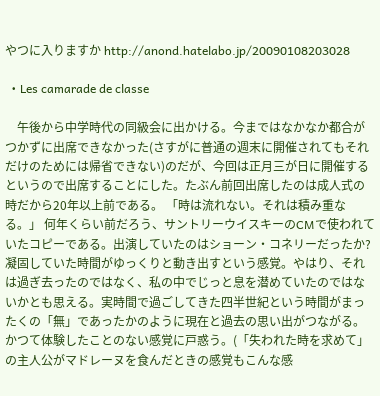やつに入りますか http://anond.hatelabo.jp/20090108203028

  • Les camarade de classe

    午後から中学時代の同級会に出かける。今まではなかなか都合がつかずに出席できなかった(さすがに普通の週末に開催されてもそれだけのためには帰省できない)のだが、今回は正月三が日に開催するというので出席することにした。たぶん前回出席したのは成人式の時だから20年以上前である。 「時は流れない。それは積み重なる。」 何年くらい前だろう、サントリーウイスキーのCMで使われていたコピーである。出演していたのはショーン・コネリーだったか? 凝固していた時間がゆっくりと動き出すという感覚。やはり、それは過ぎ去ったのではなく、私の中でじっと息を潜めていたのではないかとも思える。実時間で過ごしてきた四半世紀という時間がまったくの「無」であったかのように現在と過去の思い出がつながる。かつて体験したことのない感覚に戸惑う。(「失われた時を求めて」の主人公がマドレーヌを食んだときの感覚もこんな感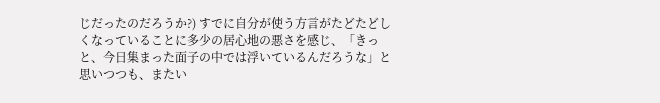じだったのだろうか?) すでに自分が使う方言がたどたどしくなっていることに多少の居心地の悪さを感じ、「きっと、今日集まった面子の中では浮いているんだろうな」と思いつつも、またい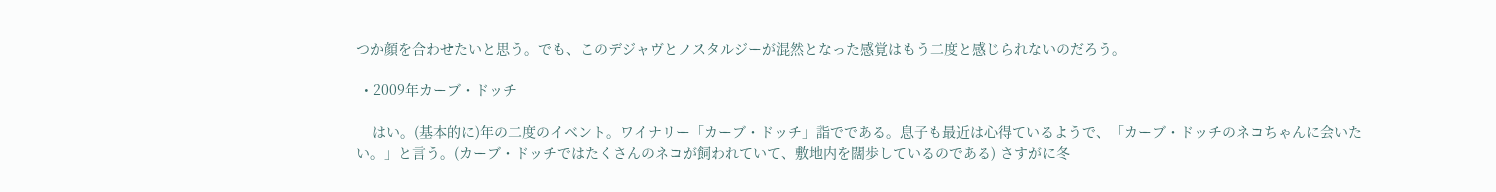つか顔を合わせたいと思う。でも、このデジャヴとノスタルジーが混然となった感覚はもう二度と感じられないのだろう。

  • 2009年カーブ・ドッチ

    はい。(基本的に)年の二度のイベント。ワイナリー「カーブ・ドッチ」詣でである。息子も最近は心得ているようで、「カーブ・ドッチのネコちゃんに会いたい。」と言う。(カーブ・ドッチではたくさんのネコが飼われていて、敷地内を闊歩しているのである) さすがに冬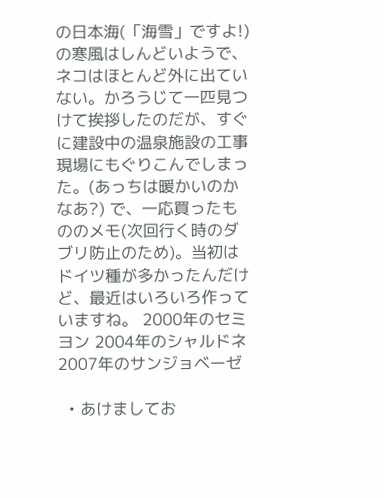の日本海(「海雪」ですよ!)の寒風はしんどいようで、ネコはほとんど外に出ていない。かろうじて一匹見つけて挨拶したのだが、すぐに建設中の温泉施設の工事現場にもぐりこんでしまった。(あっちは暖かいのかなあ?) で、一応買ったもののメモ(次回行く時のダブリ防止のため)。当初はドイツ種が多かったんだけど、最近はいろいろ作っていますね。 2000年のセミヨン 2004年のシャルドネ 2007年のサンジョベーゼ

  • あけましてお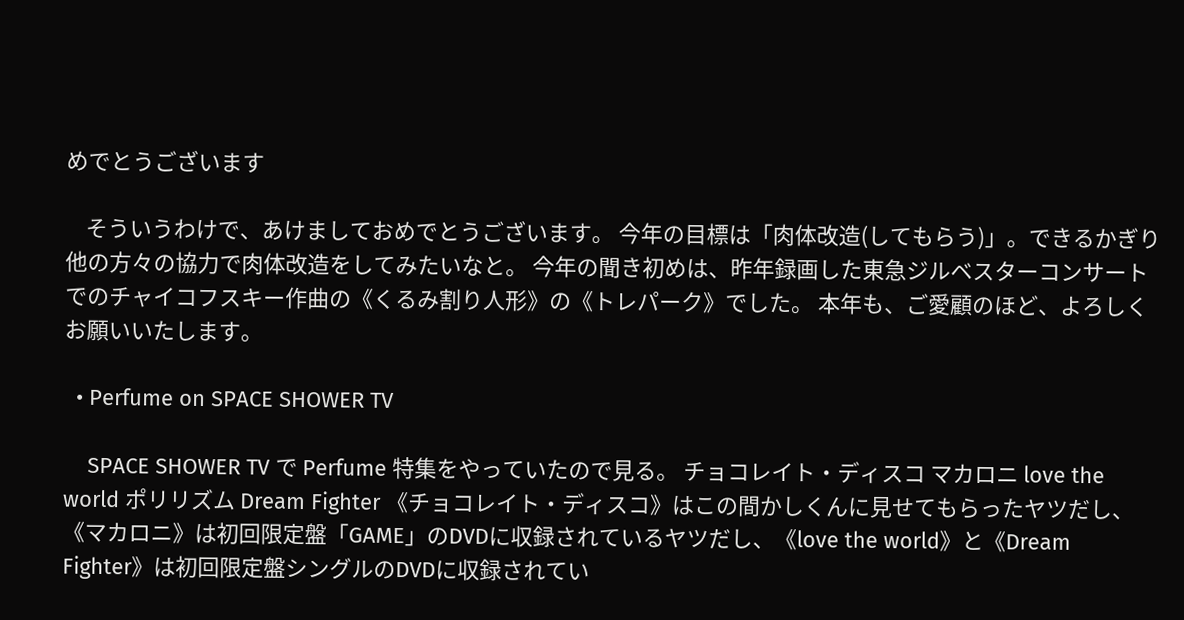めでとうございます

    そういうわけで、あけましておめでとうございます。 今年の目標は「肉体改造(してもらう)」。できるかぎり他の方々の協力で肉体改造をしてみたいなと。 今年の聞き初めは、昨年録画した東急ジルベスターコンサートでのチャイコフスキー作曲の《くるみ割り人形》の《トレパーク》でした。 本年も、ご愛顧のほど、よろしくお願いいたします。

  • Perfume on SPACE SHOWER TV

    SPACE SHOWER TV で Perfume 特集をやっていたので見る。 チョコレイト・ディスコ マカロニ love the world ポリリズム Dream Fighter 《チョコレイト・ディスコ》はこの間かしくんに見せてもらったヤツだし、《マカロニ》は初回限定盤「GAME」のDVDに収録されているヤツだし、《love the world》と《Dream Fighter》は初回限定盤シングルのDVDに収録されてい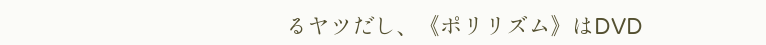るヤツだし、《ポリリズム》はDVD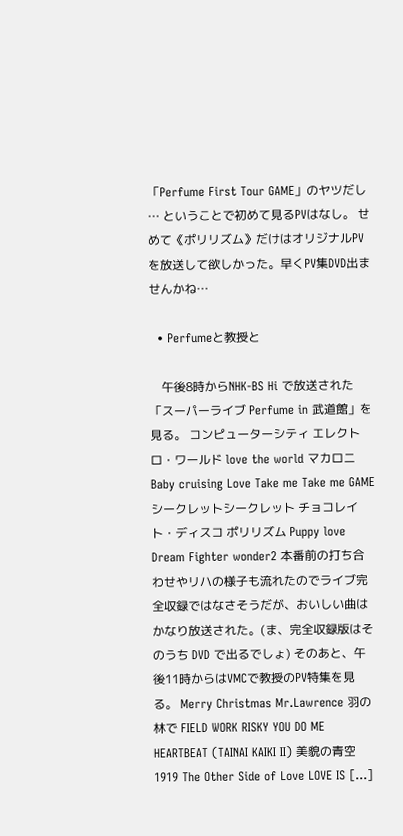「Perfume First Tour GAME」のヤツだし … ということで初めて見るPVはなし。 せめて《ポリリズム》だけはオリジナルPVを放送して欲しかった。早くPV集DVD出ませんかね…

  • Perfumeと教授と

    午後8時からNHK-BS Hi で放送された「スーパーライブ Perfume in 武道館」を見る。 コンピューターシティ エレクトロ・ワールド love the world マカロニ Baby cruising Love Take me Take me GAME シークレットシークレット チョコレイト・ディスコ ポリリズム Puppy love Dream Fighter wonder2 本番前の打ち合わせやリハの様子も流れたのでライブ完全収録ではなさそうだが、おいしい曲はかなり放送された。(ま、完全収録版はそのうち DVD で出るでしょ) そのあと、午後11時からはVMCで教授のPV特集を見る。 Merry Christmas Mr.Lawrence 羽の林で FIELD WORK RISKY YOU DO ME HEARTBEAT (TAINAI KAIKI II) 美貌の青空 1919 The Other Side of Love LOVE IS […]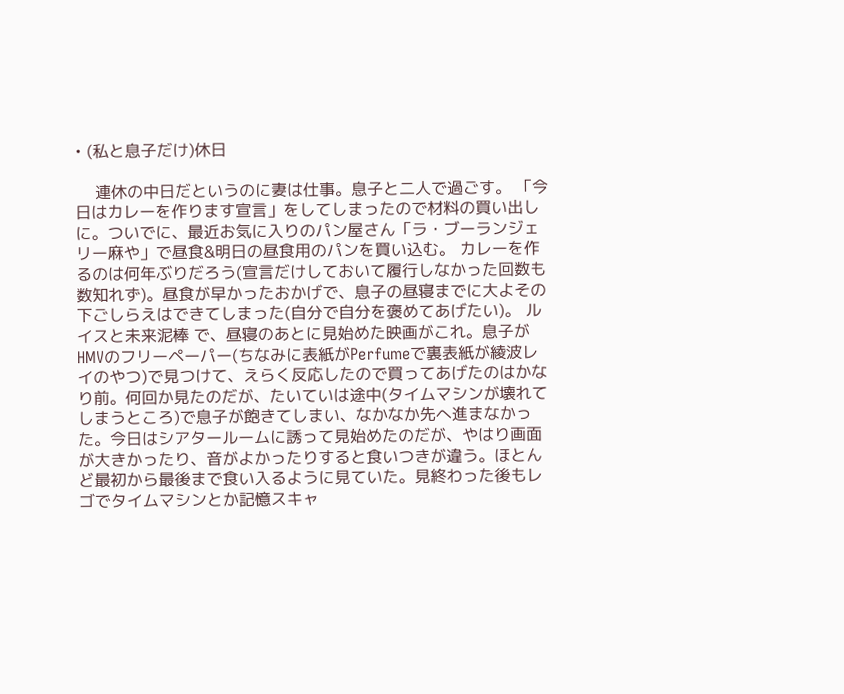• (私と息子だけ)休日

    連休の中日だというのに妻は仕事。息子と二人で過ごす。 「今日はカレーを作ります宣言」をしてしまったので材料の買い出しに。ついでに、最近お気に入りのパン屋さん「ラ・ブーランジェリー麻や」で昼食&明日の昼食用のパンを買い込む。 カレーを作るのは何年ぶりだろう(宣言だけしておいて履行しなかった回数も数知れず)。昼食が早かったおかげで、息子の昼寝までに大よその下ごしらえはできてしまった(自分で自分を褒めてあげたい)。 ルイスと未来泥棒 で、昼寝のあとに見始めた映画がこれ。息子がHMVのフリーペーパー(ちなみに表紙がPerfumeで裏表紙が綾波レイのやつ)で見つけて、えらく反応したので買ってあげたのはかなり前。何回か見たのだが、たいていは途中(タイムマシンが壊れてしまうところ)で息子が飽きてしまい、なかなか先へ進まなかった。今日はシアタールームに誘って見始めたのだが、やはり画面が大きかったり、音がよかったりすると食いつきが違う。ほとんど最初から最後まで食い入るように見ていた。見終わった後もレゴでタイムマシンとか記憶スキャ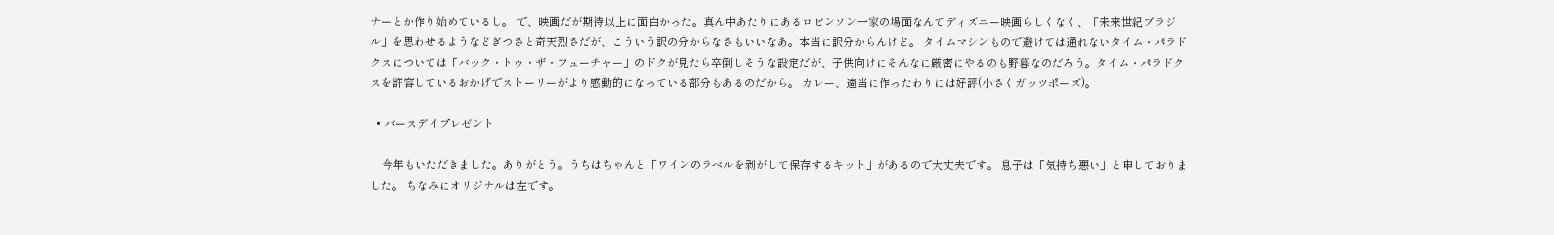ナーとか作り始めているし。 で、映画だが期待以上に面白かった。真ん中あたりにあるロビンソン一家の場面なんてディズニー映画らしくなく、「未来世紀ブラジル」を思わせるようなどぎつさと奇天烈さだが、こういう訳の分からなさもいいなあ。本当に訳分からんけど。 タイムマシンもので避けては通れないタイム・パラドクスについては「バック・トゥ・ザ・フューチャー」のドクが見たら卒倒しそうな設定だが、子供向けにそんなに厳密にやるのも野暮なのだろう。タイム・パラドクスを許容しているおかげでストーリーがより感動的になっている部分もあるのだから。 カレー、適当に作ったわりには好評(小さくガッツポーズ)。

  • バースデイプレゼント

    今年もいただきました。ありがとう。うちはちゃんと「ワインのラベルを剥がして保存するキット」があるので大丈夫です。 息子は「気持ち悪い」と申しておりました。 ちなみにオリジナルは左です。